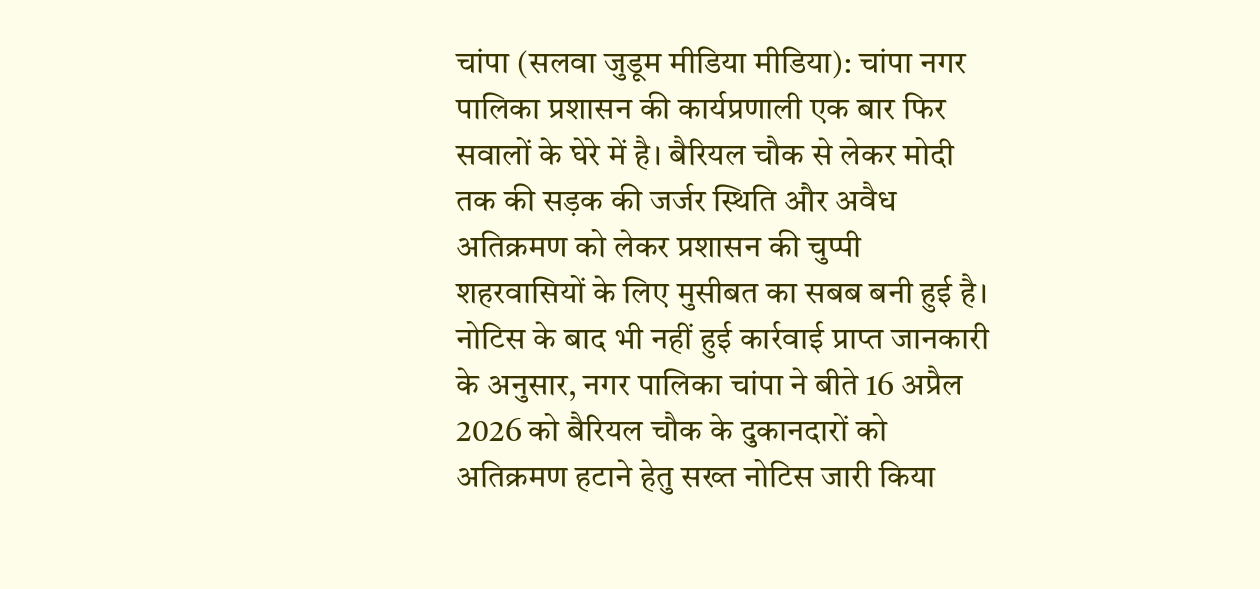चांपा (सलवा जुडूम मीडिया मीडिया): चांपा नगर पालिका प्रशासन की कार्यप्रणाली एक बार फिर सवालों के घेरे में है। बैरियल चौक से लेकर मोदी तक की सड़क की जर्जर स्थिति और अवैध अतिक्रमण को लेकर प्रशासन की चुप्पी शहरवासियों के लिए मुसीबत का सबब बनी हुई है। नोटिस के बाद भी नहीं हुई कार्रवाई प्राप्त जानकारी के अनुसार, नगर पालिका चांपा ने बीते 16 अप्रैल 2026 को बैरियल चौक के दुकानदारों को अतिक्रमण हटाने हेतु सख्त नोटिस जारी किया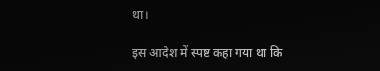था।

इस आदेश में स्पष्ट कहा गया था कि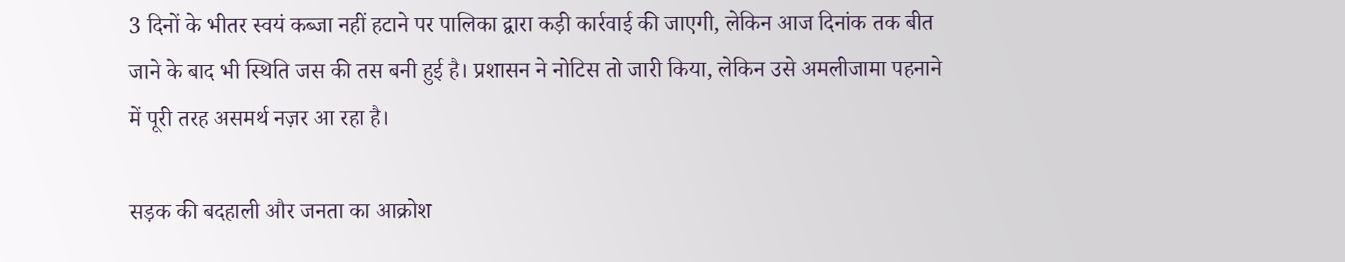3 दिनों के भीतर स्वयं कब्जा नहीं हटाने पर पालिका द्वारा कड़ी कार्रवाई की जाएगी, लेकिन आज दिनांक तक बीत जाने के बाद भी स्थिति जस की तस बनी हुई है। प्रशासन ने नोटिस तो जारी किया, लेकिन उसे अमलीजामा पहनाने में पूरी तरह असमर्थ नज़र आ रहा है।

सड़क की बदहाली और जनता का आक्रोश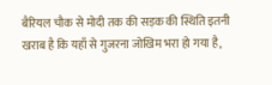बैरियल चौक से मोदी तक की सड़क की स्थिति इतनी खराब है कि यहाँ से गुजरना जोखिम भरा हो गया है,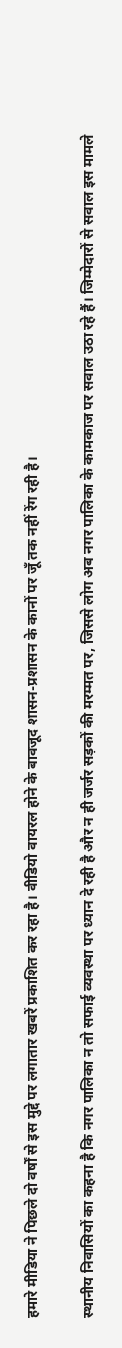हमारे मीडिया ने पिछले दो वर्षों से इस मुद्दे पर लगातार खबरें प्रकाशित कर रहा है। वीडियो वायरल होने के बावजूद शासन-प्रशासन के कानों पर जूँ तक नहीं रेंग रही है।

स्थानीय निवासियों का कहना है कि नगर पालिका न तो सफाई व्यवस्था पर ध्यान दे रही है और न ही जर्जर सड़कों की मरम्मत पर, जिससे लोग अब नगर पालिका के कामकाज पर सवाल उठा रहे हैं। जिम्मेदारों से सवाल इस मामले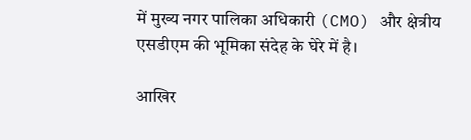में मुख्य नगर पालिका अधिकारी (CMO) और क्षेत्रीय एसडीएम की भूमिका संदेह के घेरे में है।

आखिर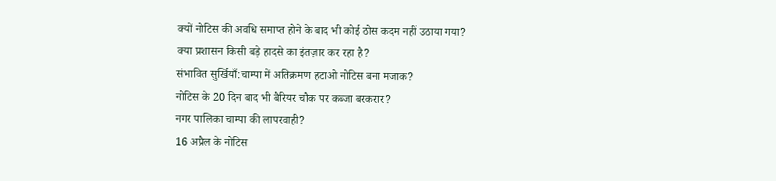क्यों नोटिस की अवधि समाप्त होने के बाद भी कोई ठोस कदम नहीं उठाया गया?
क्या प्रशासन किसी बड़े हादसे का इंतज़ार कर रहा है?
संभावित सुर्खियाँ:चाम्पा में अतिक्रमण हटाओ नोटिस बना मजाक?
नोटिस के 20 दिन बाद भी बैरियर चौक पर कब्जा बरकरार?
नगर पालिका चाम्पा की लापरवाही?
16 अप्रैल के नोटिस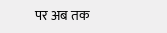पर अब तक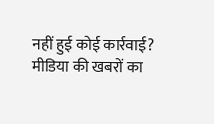नहीं हुई कोई कार्रवाई?
मीडिया की खबरों का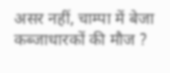असर नहीं, चाम्पा में बेजा कब्जाधारकों की मौज ?